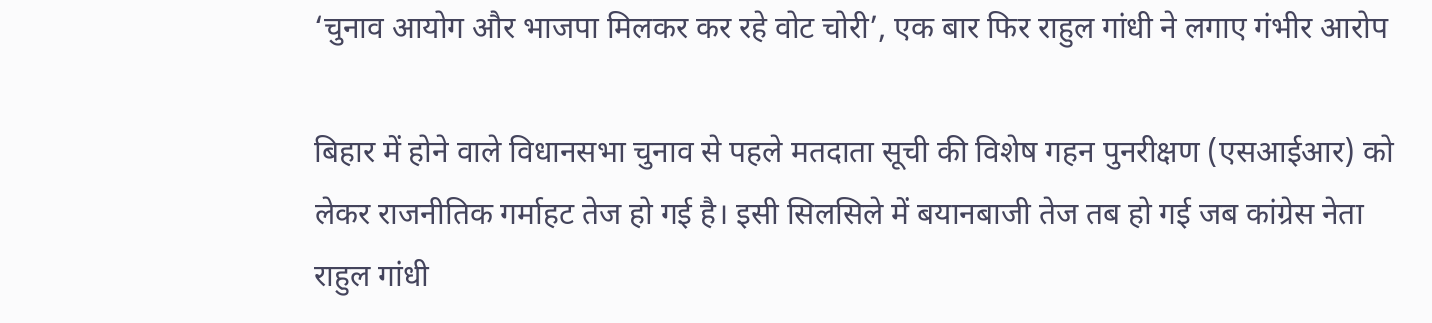‘चुनाव आयोग और भाजपा मिलकर कर रहे वोट चोरी’, एक बार फिर राहुल गांधी ने लगाए गंभीर आरोप

बिहार में होने वाले विधानसभा चुनाव से पहले मतदाता सूची की विशेष गहन पुनरीक्षण (एसआईआर) को लेकर राजनीतिक गर्माहट तेज हो गई है। इसी सिलसिले में बयानबाजी तेज तब हो गई जब कांग्रेस नेता राहुल गांधी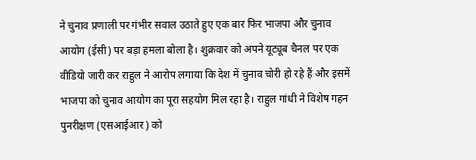ने चुनाव प्रणाली पर गंभीर सवाल उठाते हुए एक बार फिर भाजपा और चुनाव आयोग (ईसी) पर बड़ा हमला बोला है। शुक्रवार को अपने यूट्यूब चैनल पर एक वीडियो जारी कर राहुल ने आरोप लगाया कि देश में चुनाव चोरी हो रहे हैं और इसमें भाजपा को चुनाव आयोग का पूरा सहयोग मिल रहा है। राहुल गांधी ने विशेष गहन पुनरीक्षण (एसआईआर) को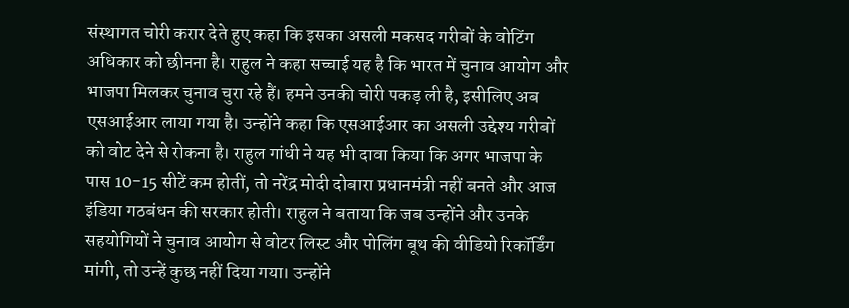संस्थागत चोरी करार देते हुए कहा कि इसका असली मकसद गरीबों के वोटिंग अधिकार को छीनना है। राहुल ने कहा सच्चाई यह है कि भारत में चुनाव आयोग और भाजपा मिलकर चुनाव चुरा रहे हैं। हमने उनकी चोरी पकड़ ली है, इसीलिए अब एसआईआर लाया गया है। उन्होंने कहा कि एसआईआर का असली उद्देश्य गरीबों को वोट देने से रोकना है। राहुल गांधी ने यह भी दावा किया कि अगर भाजपा के पास 10-15 सीटें कम होतीं, तो नरेंद्र मोदी दोबारा प्रधानमंत्री नहीं बनते और आज इंडिया गठबंधन की सरकार होती। राहुल ने बताया कि जब उन्होंने और उनके सहयोगियों ने चुनाव आयोग से वोटर लिस्ट और पोलिंग बूथ की वीडियो रिकॉर्डिंग मांगी, तो उन्हें कुछ नहीं दिया गया। उन्होंने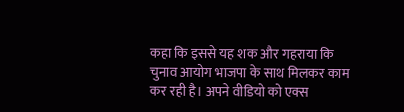कहा कि इससे यह शक और गहराया कि चुनाव आयोग भाजपा के साथ मिलकर काम कर रही है। अपने वीडियो को एक्स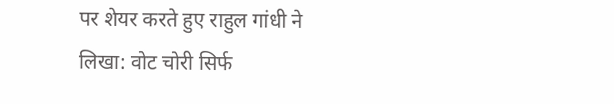पर शेयर करते हुए राहुल गांधी ने लिखा: वोट चोरी सिर्फ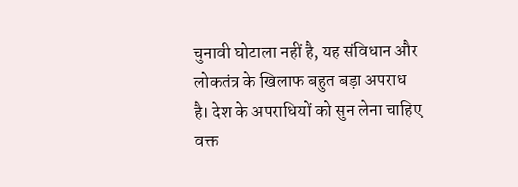चुनावी घोटाला नहीं है, यह संविधान और लोकतंत्र के खिलाफ बहुत बड़ा अपराध है। देश के अपराधियों को सुन लेना चाहिए वक्त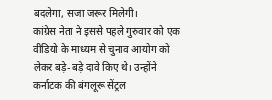बदलेगा, सजा जरूर मिलेगी।
कांग्रेस नेता ने इससे पहले गुरुवार को एक वीडियो के माध्यम से चुनाव आयोग को लेकर बड़े-बड़े दावे किए थे। उन्होंने कर्नाटक की बंगलूरू सेंट्रल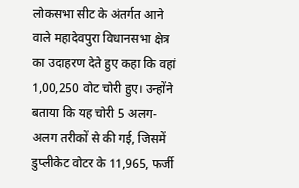लोकसभा सीट के अंतर्गत आने वाले महादेवपुरा विधानसभा क्षेत्र का उदाहरण देते हुए कहा कि वहां 1,00,250 वोट चोरी हुए। उन्होंने बताया कि यह चोरी 5 अलग-अलग तरीकों से की गई, जिसमें डुप्लीकेट वोटर के 11,965, फर्जी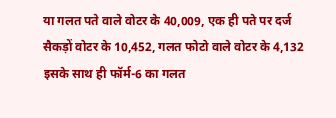या गलत पते वाले वोटर के 40,009, एक ही पते पर दर्ज सैकड़ों वोटर के 10,452, गलत फोटो वाले वोटर के 4,132 इसके साथ ही फॉर्म-6 का गलत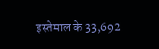इस्तेमाल के 33,692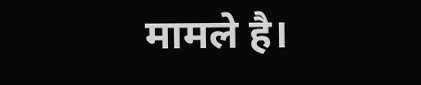मामले है।